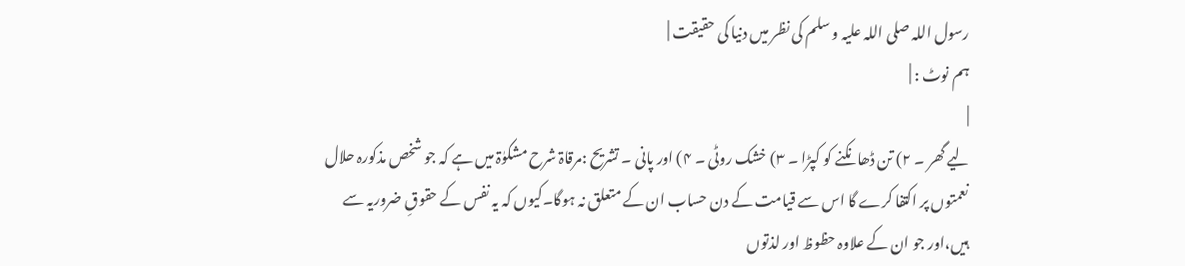رسول اللہ صلی اللہ علیہ و سلم کی نظر میں دنیا کی حقیقت |
ہم نوٹ : |
|
لیے گھر ۔ ۲) تن ڈھانکنے کو کپڑا ۔ ۳) خشک روٹی ۔ ۴) اور پانی ۔ تشریح :مرقاۃ شرح مشکوٰۃ میں ہے کہ جو شخص مذکورہ حلال نعمتوں پر اکتفا کرے گا اس سے قیامت کے دن حساب ان کے متعلق نہ ہوگا۔کیوں کہ یہ نفس کے حقوقِ ضروریہ سے ہیں،اور جو ان کے علاوہ حظوظ اور لذتوں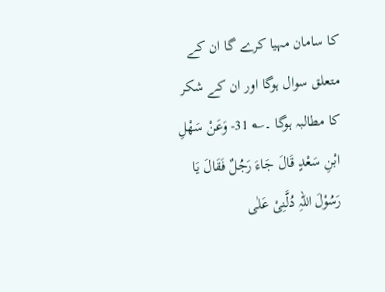کا سامان مہیا کرے گا ان کے متعلق سوال ہوگا اور ان کے شکر کا مطالبہ ہوگا ۔؎ 31- وَعَنْ سَھْلِ ابْنِ سَعْدٍ قَالَ جَاءَ رَجُلٌ فَقَالَ یَا رَسُوْلَ اللہِ دُلَّنِیْ عَلٰی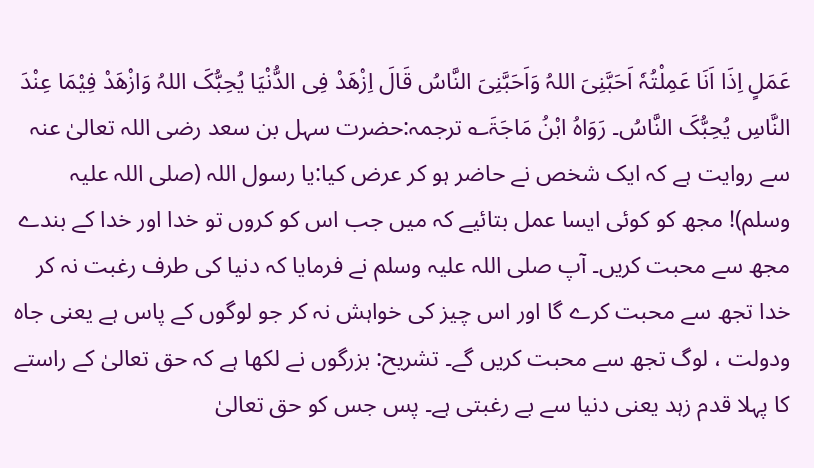عَمَلٍ اِذَا اَنَا عَمِلْتُہٗ اَحَبَّنِیَ اللہُ وَاَحَبَّنِیَ النَّاسُ قَالَ اِزْھَدْ فِی الدُّنْیَا یُحِبُّکَ اللہُ وَازْھَدْ فِیْمَا عِنْدَ النَّاسِ یُحِبُّکَ النَّاسُ۔ رَوَاہُ ابْنُ مَاجَۃَ؎ ترجمہ:حضرت سہل بن سعد رضی اللہ تعالیٰ عنہ سے روایت ہے کہ ایک شخص نے حاضر ہو کر عرض کیا:یا رسول اللہ (صلی اللہ علیہ وسلم)! مجھ کو کوئی ایسا عمل بتائیے کہ میں جب اس کو کروں تو خدا اور خدا کے بندے مجھ سے محبت کریں۔ آپ صلی اللہ علیہ وسلم نے فرمایا کہ دنیا کی طرف رغبت نہ کر خدا تجھ سے محبت کرے گا اور اس چیز کی خواہش نہ کر جو لوگوں کے پاس ہے یعنی جاہ ودولت ، لوگ تجھ سے محبت کریں گے۔ تشریح: بزرگوں نے لکھا ہے کہ حق تعالیٰ کے راستے کا پہلا قدم زہد یعنی دنیا سے بے رغبتی ہے۔ پس جس کو حق تعالیٰ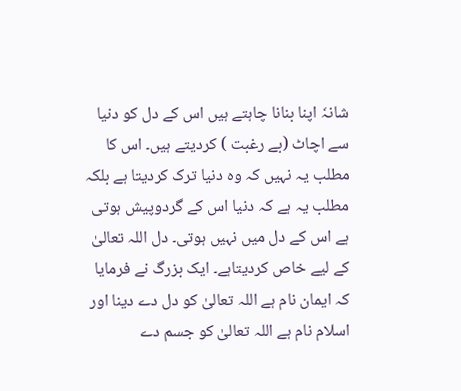شانہٗ اپنا بنانا چاہتے ہیں اس کے دل کو دنیا سے اچاٹ (بے رغبت ) کردیتے ہیں۔ اس کا مطلب یہ نہیں کہ وہ دنیا ترک کردیتا ہے بلکہ مطلب یہ ہے کہ دنیا اس کے گردوپیش ہوتی ہے اس کے دل میں نہیں ہوتی۔ دل اللہ تعالیٰ کے لیے خاص کردیتاہے۔ ایک بزرگ نے فرمایا کہ ایمان نام ہے اللہ تعالیٰ کو دل دے دینا اور اسلام نام ہے اللہ تعالیٰ کو جسم دے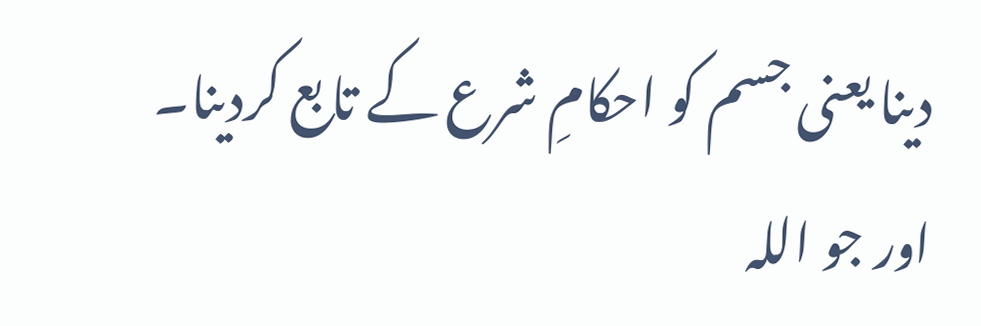دینا یعنی جسم کو احکامِ شرع کے تابع کردینا۔ اور جو اللہ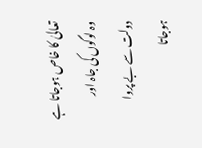تعالیٰ کا خاص ہوجاتا ہے وہ لوگوں کی جاہ اور دولت سے بے پروا ہوجاتا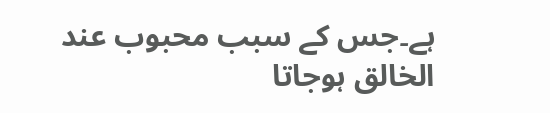ہے۔جس کے سبب محبوب عند الخالق ہوجاتا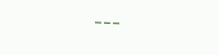---